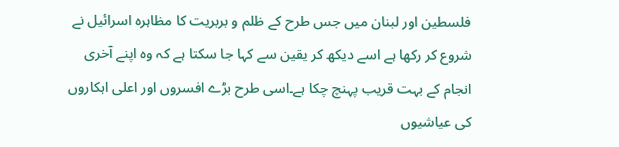فلسطین اور لبنان میں جس طرح کے ظلم و بربریت کا مظاہرہ اسرائیل نے شروع کر رکھا ہے اسے دیکھ کر یقین سے کہا جا سکتا ہے کہ وہ اپنے آخری انجام کے بہت قریب پہنچ چکا ہے۔اسی طرح بڑے افسروں اور اعلی اہکاروں کی عیاشیوں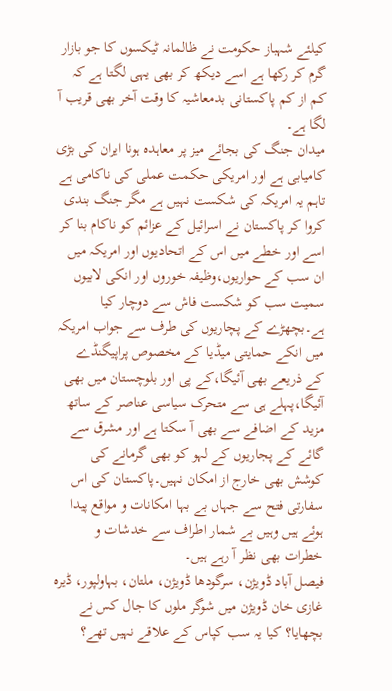کیلئے شہباز حکومت نے ظالمانہ ٹیکسوں کا جو بازار گرم کر رکھا ہے اسے دیکھ کر بھی یہی لگتا ہے کہ کم از کم پاکستانی بدمعاشیہ کا وقت آخر بھی قریب آ لگا ہے۔
میدان جنگ کی بجائے میز پر معاہدہ ہونا ایران کی بڑی کامیابی ہے اور امریکی حکمت عملی کی ناکامی ہے تاہم یہ امریکہ کی شکست نہیں ہے مگر جنگ بندی کروا کر پاکستان نے اسرائیل کے عزائم کو ناکام بنا کر اسے اور خطے میں اس کے اتحادیوں اور امریکہ میں ان سب کے حواریوں،وظیفہ خوروں اور انکی لابیوں سمیت سب کو شکست فاش سے دوچار کیا ہے۔بچھڑے کے پچاریوں کی طرف سے جواب امریکہ میں انکے حمایتی میڈیا کے مخصوص پراپیگنڈے کے ذریعے بھی آئیگا،کے پی اور بلوچستان میں بھی آئیگا،پہلے ہی سے متحرک سیاسی عناصر کے ساتھ مزید کے اضافے سے بھی آ سکتا ہے اور مشرق سے گائے کے پجاریوں کے لہو کو بھی گرمانے کی کوشش بھی خارج از امکان نہیں۔پاکستان کی اس سفارتی فتح سے جہاں بے بہا امکانات و مواقع پیدا ہوئے ہیں وہیں بے شمار اطراف سے خدشات و خطرات بھی نظر آ رہے ہیں۔
فیصل آباد ڈویژن، سرگودھا ڈویژن، ملتان، بہاولپور، ڈیرہ غازی خان ڈویژن میں شوگر ملوں کا جال کس نے بچھایا؟ کیا یہ سب کپاس کے علاقے نہیں تھے؟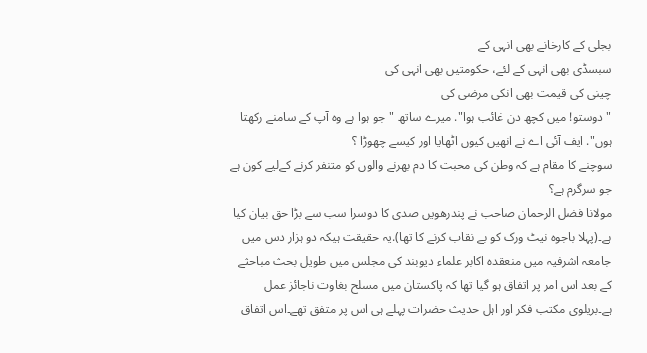بجلی کے کارخانے بھی انہی کے
سبسڈی بھی انہی کے لئے، حکومتیں بھی انہی کی
چینی کی قیمت بھی انکی مرضی کی
"دوستو! میں کچھ دن غائب ہوا". میرے ساتھ "جو ہوا ہے وہ آپ کے سامنے رکھتا ہوں". ایف آئی اے نے انھیں کیوں اٹھایا اور کیسے چھوڑا ؟
سوچنے کا مقام ہے کہ وطن کی محبت کا دم بھرنے والوں کو متنفر کرنے کےلیے کون ہے جو سرگرم ہے؟
مولانا فضل الرحمان صاحب نے پندرھویں صدی کا دوسرا سب سے بڑا حق بیان کیا ہے۔(پہلا باجوہ نیٹ ورک کو بے نقاب کرنے کا تھا).یہ حقیقت ہیکہ دو ہزار دس میں جامعہ اشرفیہ میں منعقدہ اکابر علماء دیوبند کی مجلس میں طویل بحث مباحثے کے بعد اس امر پر اتفاق ہو گیا تھا کہ پاکستان میں مسلح بغاوت ناجائز عمل ہے۔بریلوی مکتب فکر اور اہل حدیث حضرات پہلے ہی اس پر متفق تھے۔اس اتفاق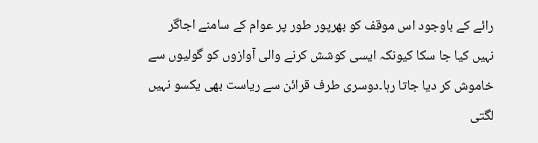رائے کے باوجود اس موقف کو بھرپور طور پر عوام کے سامنے اجاگر نہیں کیا جا سکا کیونکہ ایسی کوشش کرنے والی آوازوں کو گولیوں سے خاموش کر دیا جاتا رہا۔دوسری طرف قرائن سے ریاست بھی یکسو نہیں لگتی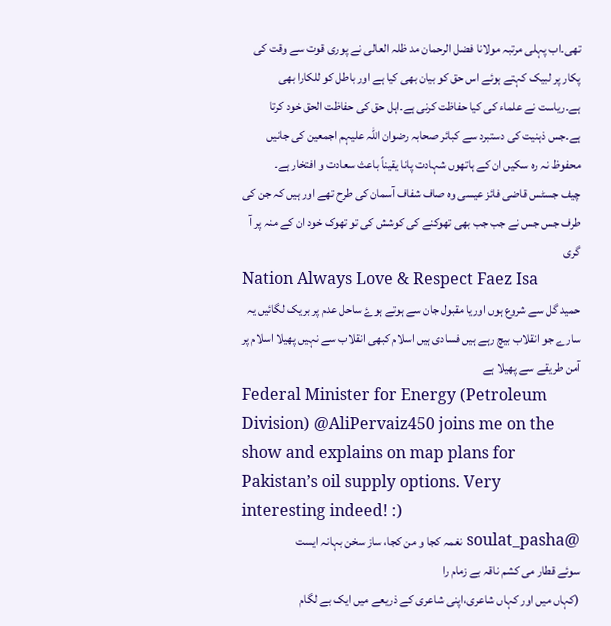تھی۔اب پہلی مرتبہ مولانا فضل الرحمان مد ظلہ العالی نے پوری قوت سے وقت کی پکار پر لبیک کہتے ہوئے اس حق کو بیان بھی کیا ہے اور باطل کو للکارا بھی ہے۔ریاست نے علماء کی کیا حفاظت کرنی ہے۔اہل حق کی حفاظت الحق خود کرتا ہے۔جس ذہنیت کی دستبرد سے کبائر صحابہ رضوان اللہ علیہم اجمعین کی جانیں محفوظ نہ رہ سکیں ان کے ہاتھوں شہادت پانا یقیناً باعث سعادت و افتخار ہے۔
چیف جسٹس قاضی فائز عیسی وہ صاف شفاف آسمان کی طرح تھے اور ہیں کہ جن کی طرف جس جس نے جب جب بھی تھوکنے کی کوشش کی تو تھوک خود ان کے منہ پر آ گری
Nation Always Love & Respect Faez Isa
حمید گل سے شروع ہوں اوریا مقبول جان سے ہوتے ہوۓ ساحل عدم پر بریک لگائیں یہ سارے جو انقلاب بیچ رہے ہیں فسادی ہیں اسلام کبھی انقلاب سے نہیں پھیلا اسلام پر آمن طریقے سے پھیلا ہے
Federal Minister for Energy (Petroleum Division) @AliPervaiz450 joins me on the show and explains on map plans for Pakistan’s oil supply options. Very interesting indeed! :)
@soulat_pasha نغمہ کجا و من کجا، ساز سخن بہانہ ایست
سوئے قطار می کشم ناقہ بے زمام را
(کہاں میں اور کہاں شاعری،اپنی شاعری کے ذریعے میں ایک بے لگام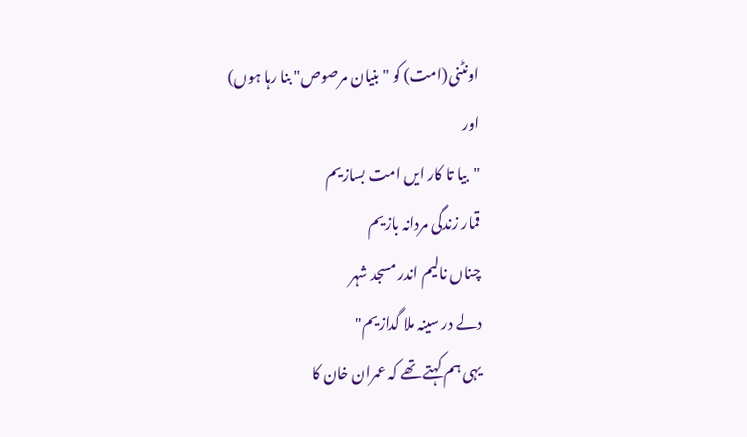اونٹنی(امت) کو "بنیان مرصوص" بنا رہا ہوں)
اور
"بیا تا کار ایں امت بسازیم
قمار زندگی مردانہ بازیم
چناں نالیم اندر مسجد شہر
دلے در سینہ ملا گدازیم"
یہی ہم کہتے تھے کہ عمران خان کا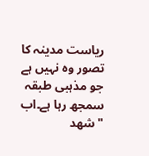ریاست مدینہ کا تصور وہ نہیں ہے جو مذہبی طبقہ سمجھ رہا ہے۔اب "شھد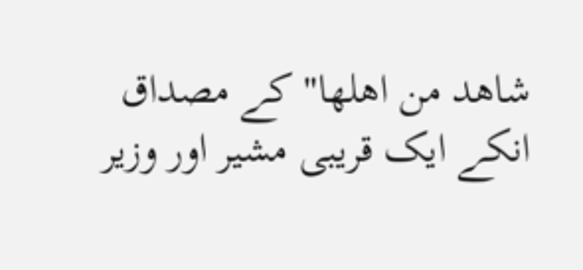شاھد من اھلھا" کے مصداق انکے ایک قریبی مشیر اور وزیر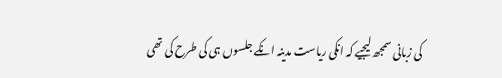کی زبانی سمجھ لیجیے کہ انکی ریاست مدینہ انکے جلسوں ہی کی طرح کی تھی